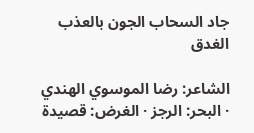جاد السحاب الجون بالعذب الغدق

الشاعر: رضا الموسوي الهندي · البحر: الرجز · الغرض: قصيدة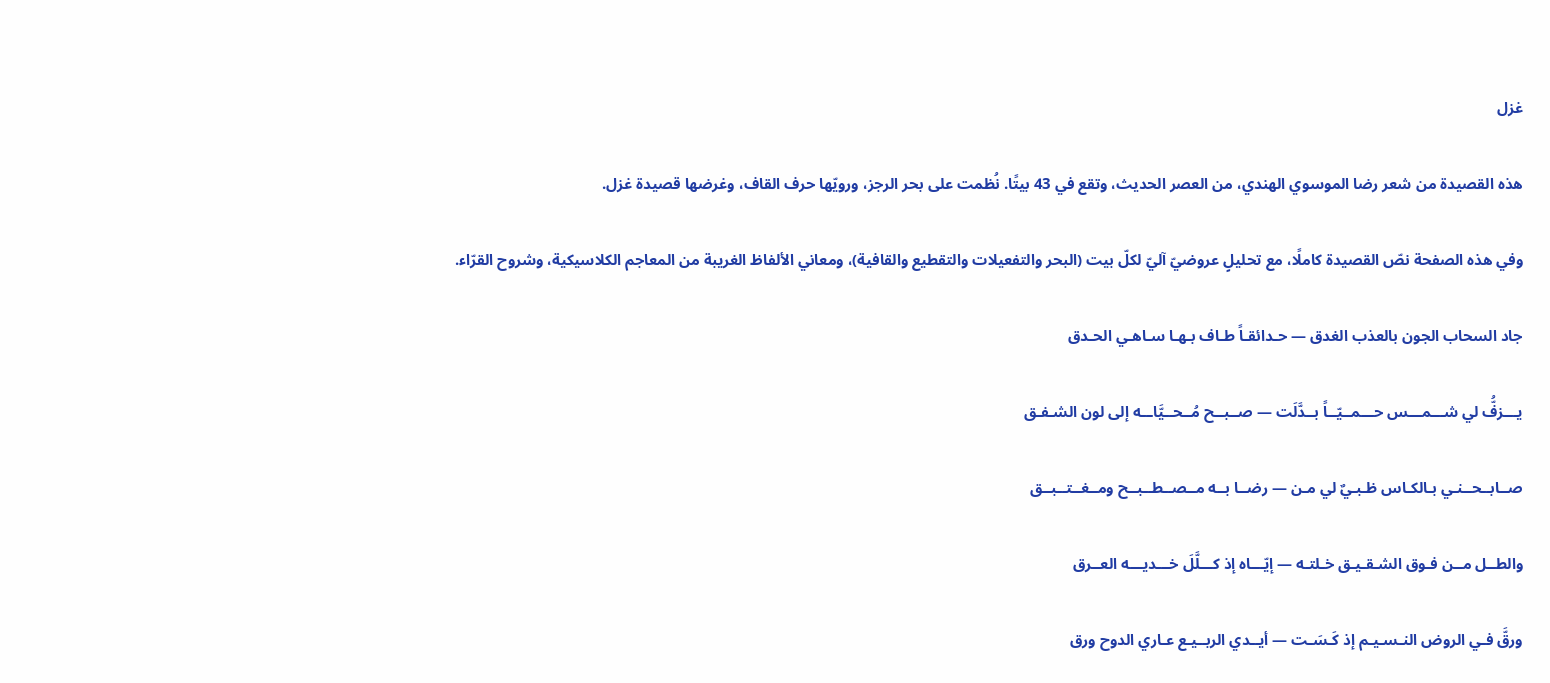غزل

هذه القصيدة من شعر رضا الموسوي الهندي، من العصر الحديث، وتقع في 43 بيتًا. نُظمت على بحر الرجز، ورويّها حرف القاف، وغرضها قصيدة غزل.

وفي هذه الصفحة نصّ القصيدة كاملًا، مع تحليلٍ عروضيّ آليّ لكلّ بيت (البحر والتفعيلات والتقطيع والقافية)، ومعاني الألفاظ الغريبة من المعاجم الكلاسيكية، وشروح القرّاء.

جاد السحاب الجون بالعذب الغدق — حـدائقـاً طـاف بـهـا سـاهـي الحـدق

يـــزفُّ لي شـــمـــس حـــمــيّــاً بــدَّلَت — صــبــح مُــحــيَّاــه إلى لون الشـفـق

صــابــحــنـي بـالكـاس ظـبـيٌ لي مـن — رضــا بــه مــصــطــبــح ومــغــتــبــق

والطــل مــن فـوق الشـقـيـق خـلتـه — إيّـــاه إذ كـــلَّلَ خـــديـــه العــرق

ورقَّ فـي الروض النـسـيـم إذ كَـسَـت — أيــدي الربــيـع عـاري الدوح ورق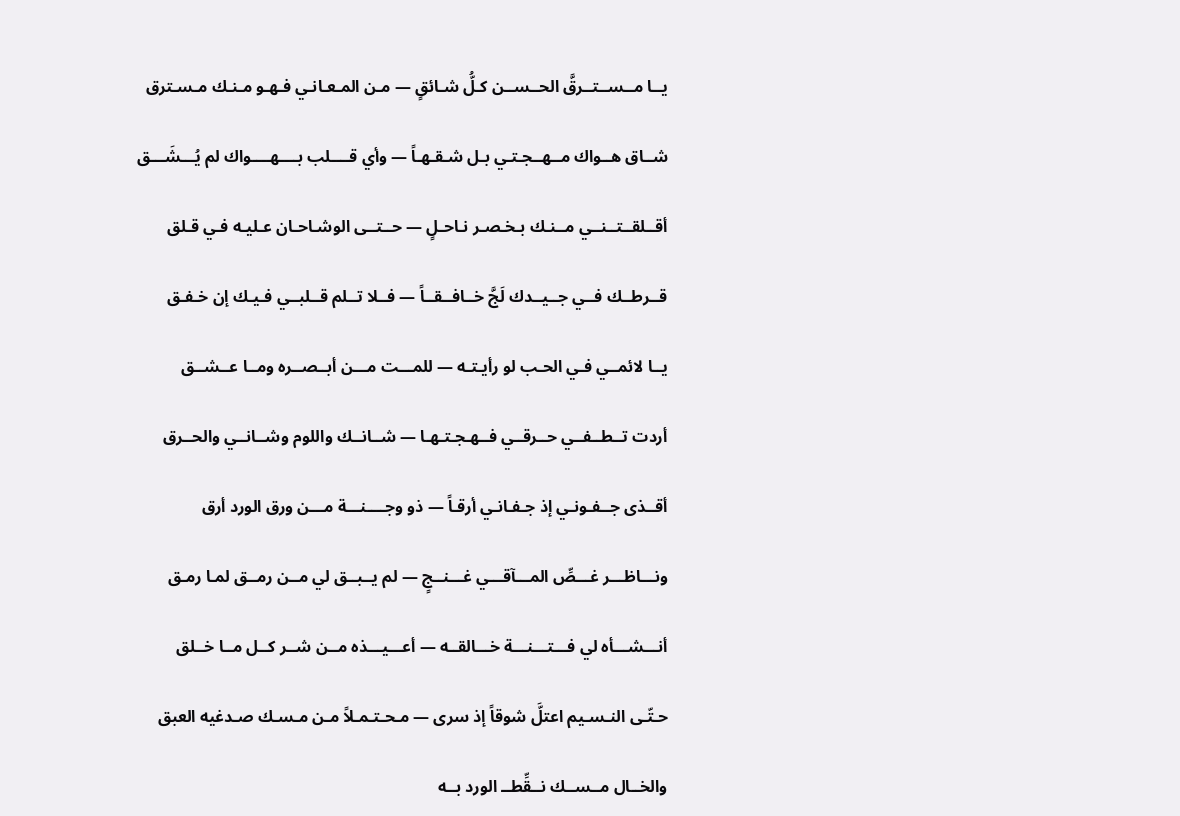يــا مــســتــرقَّ الحــســن كـلُّ شـائقٍ — مـن المـعـانـي فـهـو مـنـك مـسـترق

شــاق هــواك مــهــجـتـي بـل شـقـهـاً — وأي قــــلب بــــهــــواك لم يُـــشَـــق

أقــلقــتــنــي مــنـك بـخـصـر نـاحـلٍ — حــتــى الوشـاحـان عـليـه فـي قـلق

قــرطــك فــي جــيــدك لَجَّ خــافــقــاً — فــلا تــلم قــلبــي فـيـك إن خـفـق

يــا لائمــي فـي الحـب لو رأيـتـه — للمـــت مـــن أبــصــره ومــا عــشــق

أردت تــطــفــي حــرقــي فــهـجـتـهـا — شــانــك واللوم وشــانــي والحــرق

أقــذى جــفـونـي إذ جـفـانـي أرقـاً — ذو وجــــنـــة مـــن ورق الورد أرق

ونـــاظـــر غـــصِّ المـــآقـــي غـــنــجٍ — لم يــبــق لي مــن رمــق لمـا رمـق

أنـــشـــأه لي فـــتـــنـــة خـــالقــه — أعـــيـــذه مــن شــر كــل مــا خــلق

حـتّـى النـسـيم اعتلَّ شوقاً إذ سرى — مـحـتـمـلاً مـن مـسـك صـدغيه العبق

والخــال مــســك نــقِّطــ الورد بــه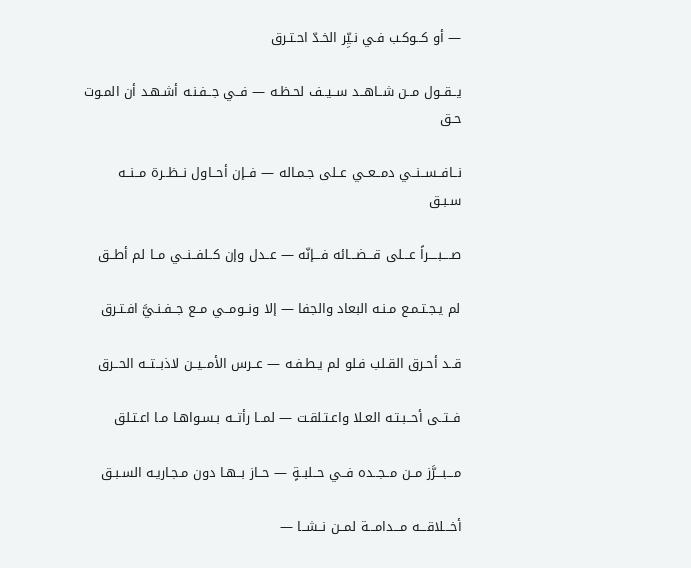— أو كــوكـب فـي نـيِّر الخـدّ احـتـرق

يــقــول مــن شــاهــد ســيــف لحـظـه — فــي جــفـنـه أشـهـد أن المـوت حـق

نــافــســنــي دمــعــي عــلى جـمـاله — فــإن أحــاول نــظــرة مــنــه سـبـق

صــــبــــراً عـــلى قـــضـــائه فـــإنّه — عــدل وإن كــلفــنــي مــا لم أطــق

لم يـجـتـمـع مـنـه البعاد والجفا — إلا ونــومــي مــع جــفـنـيَّ افـتـرق

قــد أحـرق القـلب فـلو لم يـطـفـه — عــرس الأمــيــن لاذبــتــه الحــرق

فــتــى أحــبـتـه العـلا واعـتـلقـت — لمــا رأتــه بـسـواهـا مـا اعـتـلق

مـــبـــرَّز مــن مــجــده فــي حــلبــةٍ — حــاز بــهـا دون مـجـاريـه السـبـق

أخـــلاقـــه مـــدامـــة لمــن نــشــا —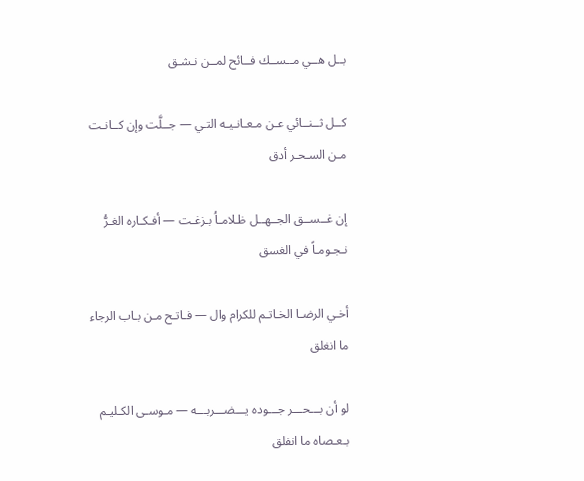بــل هــي مــســك فــائح لمــن نـشـق

كــل ثــنــائي عـن مـعـانـيـه التـي — جــلَّت وإن كــانـت مـن السـحـر أدق

إن غــســق الجــهــل ظـلامـاُ بـزغـت — أفـكـاره الغـرُّ نـجـومـاً في الغسق

أخـي الرضـا الخـاتـم للكرام وال — فـاتـح مـن بـاب الرجاء ما انغلق

لو أن بـــحـــر جـــوده يـــضـــربـــه — مـوسـى الكـليـم بـعـصاه ما انفلق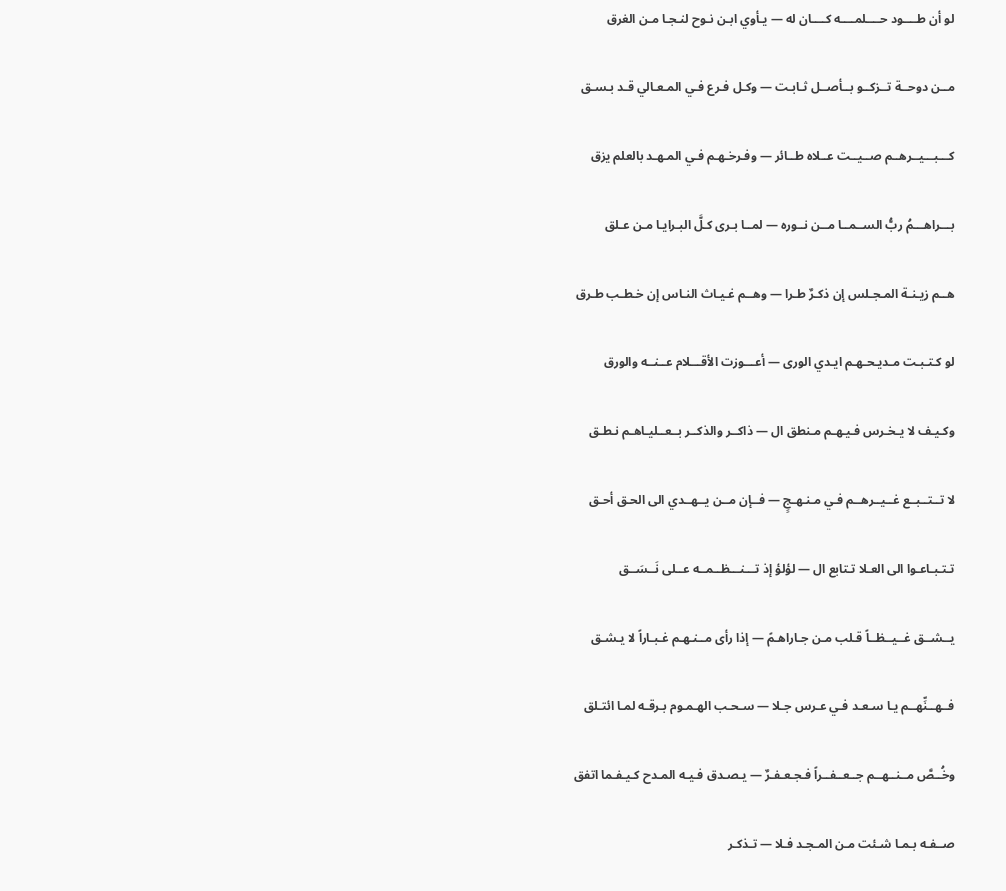لو أن طــــود حــــلمــــه كــــان له — يـأوي ابـن نـوح لنـجـا مـن الغرق

مــن دوحــة تــزكــو بــأصــل ثـابـت — وكـل فـرع فـي المـعـالي قـد بـسـق

كـــبـــيــرهــم صــيــت عــلاه طــائر — وفـرخـهـم فـي المـهـد بالعلم يزق

بـــراهـــمُ ربُّ الســمــا مــن نــوره — لمــا بـرى كـلَّ البـرايـا مـن عـلق

هــم زيـنـة المـجـلس إن ذكـرٌ طـرا — وهــم غـيـاث النـاس إن خـطـب طـرق

لو كـتـبـت مـديـحـهـم ايـدي الورى — أعـــوزت الأقـــلام عــنــه والورق

وكـيـف لا يـخـرس فـيـهـم مـنطق ال — ذاكــر والذكــر بــعــليـاهـم نـطـق

لا تــتــبــع غــيــرهــم فـي مـنـهـجٍ — فــإن مــن يــهــدي الى الحـق أحـق

تـتـبـاعـوا الى العـلا تـتابع ال — لؤلؤ إذ تـــنـــظــمــه عــلى نَــسَــق

يــشــق غــيــظــاً قـلب مـن جـاراهـمً — إذا رأى مــنـهـم غـبـاراً لا يـشـق

فــهــنِّهــم يـا سـعـد فـي عـرس جـلا — سـحـب الهـمـوم بـرقـه لمـا ائتـلق

وخُــصَّ مــنــهــم جــعــفــراً فـجـعـفـرٌ — يـصـدق فـيـه المـدح كـيـفـما اتفق

صــفـه بـمـا شـئت مـن المـجـد فـلا — تـذكـر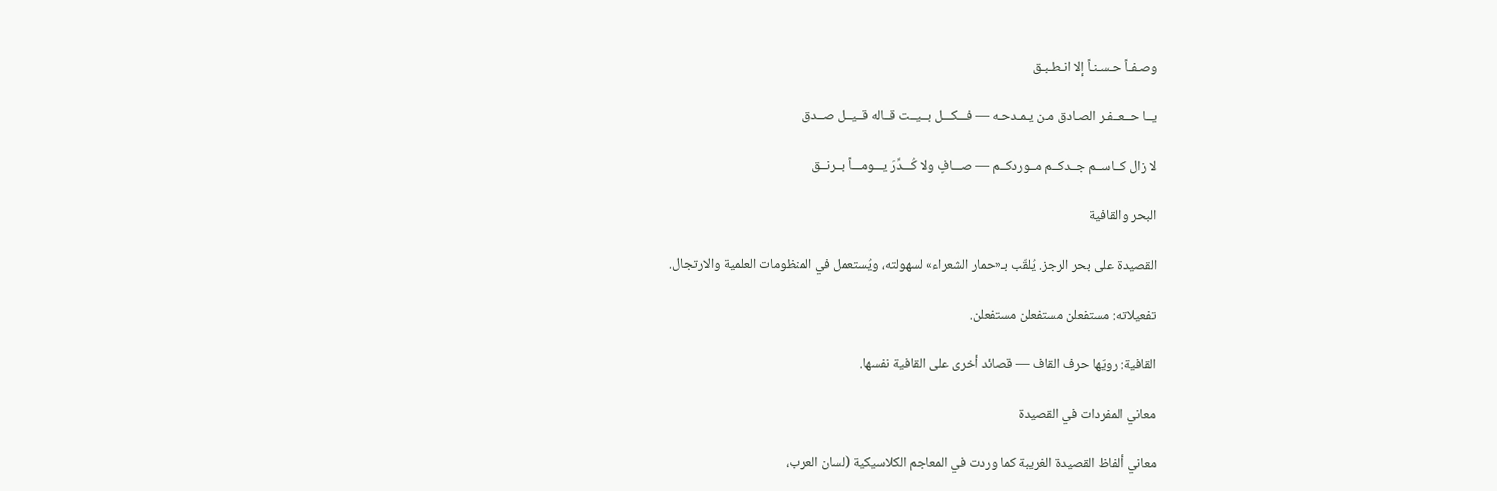وصـفـاً حـسـنـاً إلا انـطـبـق

يــا حــعــفـر الصـادق مـن يـمـدحـه — فـــكـــل بــيــت قــاله قــيــل صــدق

لا زال كــاســم جــدكــم مــوردكــم — صـــافٍ ولا كُـــدِّرَ يـــومـــاً بــرنــق

البحر والقافية

القصيدة على بحر الرجز. يُلقّب بـ«حمار الشعراء» لسهولته، ويُستعمل في المنظومات العلمية والارتجال.

تفعيلاته: مستفعلن مستفعلن مستفعلن.

القافية: رويّها حرف القاف — قصائد أخرى على القافية نفسها.

معاني المفردات في القصيدة

معاني ألفاظ القصيدة الغريبة كما وردت في المعاجم الكلاسيكية (لسان العرب،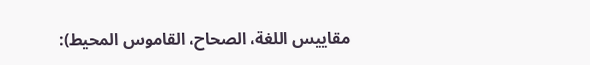مقاييس اللغة، الصحاح، القاموس المحيط):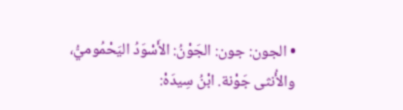• الجون: جون: الجَوْنُ: الأَسْوَدُ اليَحْمُوميُّ، والأُنثى جَوْنة. ابْنُ سِيدَهْ: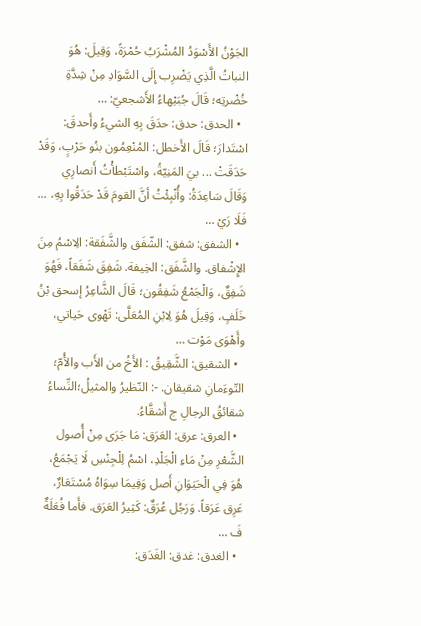الجَوْنُ الأَسْوَدُ المُشْرَبُ حُمْرَةً، وَقِيلَ: هُوَ النباتُ الَّذِي يَضْرِب إِلَى السَّوَادِ مِنْ شِدَّةِ خُضْرتِه؛ قَالَ جُبَيْهاءُ الأَشجعيّ: …
  • الحدق: حدق: حدَقَ بِهِ الشيءُ وأَحدقَ: اسْتَدارَ؛ قَالَ الأَخطل: المُنْعِمُون بنُو حَرْبٍ، وَقَدْ حَدَقَتْ ... بيَ المَنِيّةُ، واسْتَبْطأْتُ أَنصارِي وَقَالَ سَاعِدَةُ: وأُنْبِئْتُ أنَّ القومَ قَدْ حَدَقُوا بِهِ، ... فَلَا رَيْ …
  • الشفق: شفق: الشّفَق والشَّفَقة: الِاسْمُ مِنَ الإِشْفاق. والشَّفَق: الخِيفة. شَفِقَ شَفَقاً، فَهُوَ شَفِقٌ، وَالْجَمْعُ شَفِقُون؛ قَالَ الشَّاعِرُ إسحق بْنُ خَلَفٍ، وَقِيلَ هُوَ لِابْنِ المُعَلَّى: تَهْوى حَياتي، وأَهْوَى مَوْت …
  • الشقيق: الشَّقِيقُ : الأَخُ من الأَب والأُمّ؛ التّوءَمانِ شقيقان. -: النّظيرُ والمثيلُ؛النِّساءُ شقائقُ الرجالِ ج أَشقَّاءُ.
  • العرق: عرق: العَرَق: مَا جَرَى مِنْ أُصول الشَّعْرِ مِنْ مَاءِ الْجَلْدِ، اسْمُ لِلْجِنْسِ لَا يَجْمَعُ، هُوَ فِي الْحَيَوَانِ أَصل وَفِيمَا سِوَاهُ مُسْتَعَارٌ، عَرِق عَرَقاً. وَرَجُل عُرَقٌ: كَثِيرُ العَرَق. فأَما فُعَلَةٌ فَ …
  • الغدق: غدق: الغَدَق: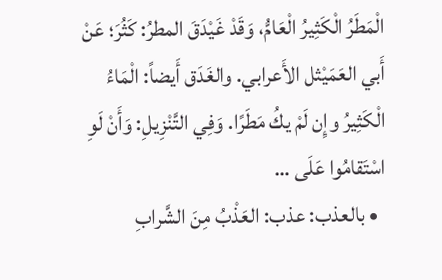الْمَطَرُ الْكَثِيرُ الْعَامُّ، وَقَدْ غَيْدَقَ المطرُ: كَثُرَ؛ عَنْ أَبي العَمَيْثل الأَعرابي. والغَدَق أَيضاً: الْمَاءُ الْكَثِيرُ وإِن لَمْ يكُ مَطَرًا. وَفِي التَّنْزِيلِ: وَأَنْ لَوِ اسْتَقامُوا عَلَى …
  • بالعذب: عذب: العَذْبُ مِنَ الشَّرابِ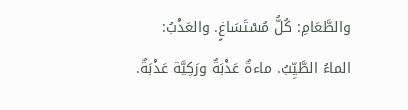والطَّعَامِ: كُلُّ مُسْتَسَاغٍ. والعَذْبُ: الماءُ الطَّيِّبُ. ماءةٌ عَذْبَةٌ ورَكِيَّة عَذْبَةٌ.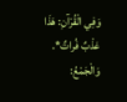وَفِي الْقُرْآنِ: هَذَا عَذْبٌ فُراتٌ*. وَالْجَمْعُ: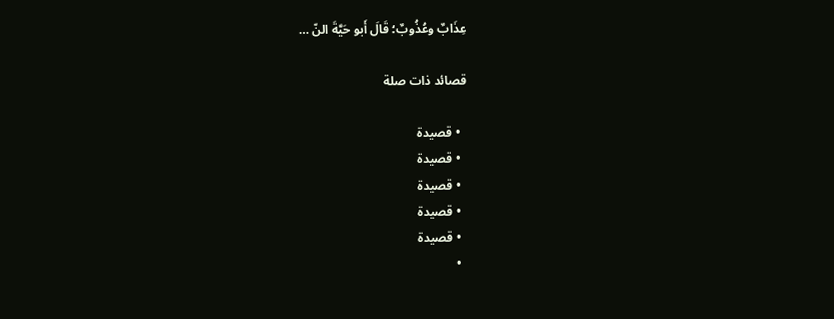عِذَابٌ وعُذُوبٌ؛ قَالَ أَبو حَيَّةَ النّ …

قصائد ذات صلة

  • قصيدة
  • قصيدة
  • قصيدة
  • قصيدة
  • قصيدة
  •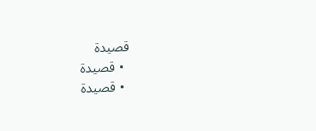قصيدة
  • قصيدة
  • قصيدة